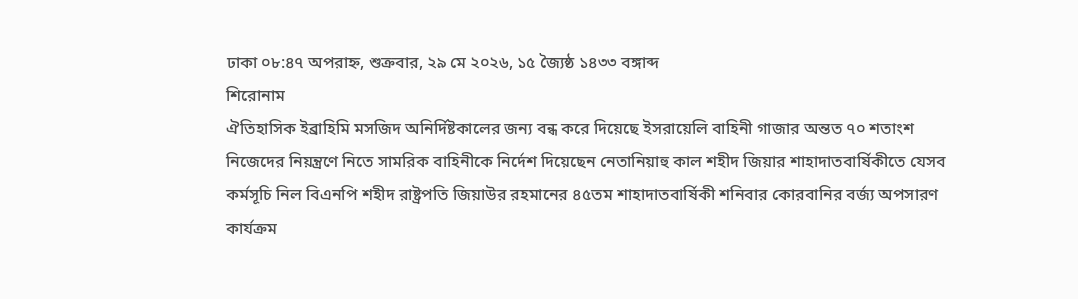ঢাকা ০৮:৪৭ অপরাহ্ন, শুক্রবার, ২৯ মে ২০২৬, ১৫ জ্যৈষ্ঠ ১৪৩৩ বঙ্গাব্দ
শিরোনাম
ঐতিহাসিক ইব্রাহিমি মসজিদ অনির্দিষ্টকালের জন্য বন্ধ করে দিয়েছে ইসরায়েলি বাহিনী গাজার অন্তত ৭০ শতাংশ নিজেদের নিয়ন্ত্রণে নিতে সামরিক বাহিনীকে নির্দেশ দিয়েছেন নেতানিয়াহু কাল শহীদ জিয়ার শাহাদাতবার্ষিকীতে যেসব কর্মসূচি নিল বিএনপি শহীদ রাষ্ট্রপতি জিয়াউর রহমানের ৪৫তম শাহাদাতবার্ষিকী শনিবার কোরবানির বর্জ্য অপসারণ কার্যক্রম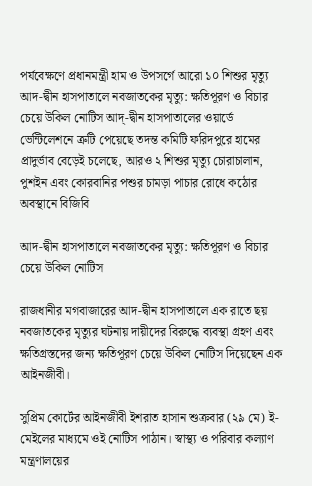পর্যবেক্ষণে প্রধানমন্ত্রী হাম ও উপসর্গে আরো ১০ শিশুর মৃত্যু আদ-দ্বীন হাসপাতালে নবজাতকের মৃত্যু: ক্ষতিপূরণ ও বিচার চেয়ে উকিল নোটিস আদ্-দ্বীন হাসপাতালের ওয়ার্ডে ভেন্টিলেশনে ত্রুটি পেয়েছে তদন্ত কমিটি ফরিদপুরে হামের প্রাদুর্ভাব বেড়েই চলেছে, আরও ২ শিশুর মৃত্যু চোরাচালান, পুশইন এবং কোরবানির পশুর চামড়া পাচার রোধে কঠোর অবস্থানে বিজিবি

আদ-দ্বীন হাসপাতালে নবজাতকের মৃত্যু: ক্ষতিপূরণ ও বিচার চেয়ে উকিল নোটিস

রাজধানীর মগবাজারের আদ-দ্বীন হাসপাতালে এক রাতে ছয় নবজাতকের মৃত্যুর ঘটনায় দায়ীদের বিরুদ্ধে ব্যবস্থা গ্রহণ এবং ক্ষতিগ্রস্তদের জন্য ক্ষতিপূরণ চেয়ে উকিল নোটিস দিয়েছেন এক আইনজীবী।

সুপ্রিম কোর্টের আইনজীবী ইশরাত হাসান শুক্রবার (২৯ মে) ই-মেইলের মাধ্যমে ওই নোটিস পাঠান। স্বাস্থ্য ও পরিবার কল্যাণ মন্ত্রণালয়ের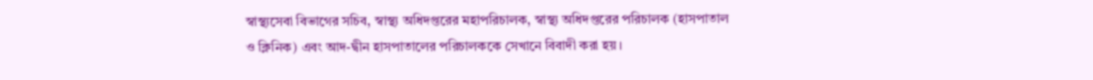স্বাস্থ্যসেবা বিভাগের সচিব, স্বাস্থ্য অধিদপ্তরের মহাপরিচালক, স্বাস্থ্য অধিদপ্তরের পরিচালক (হাসপাতাল ও ক্লিনিক) এবং আদ-দ্বীন হাসপাতালের পরিচালককে সেখানে বিবাদী করা হয়।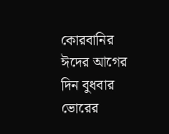কোরবানির ঈদের আগের দিন বুধবার ভোরের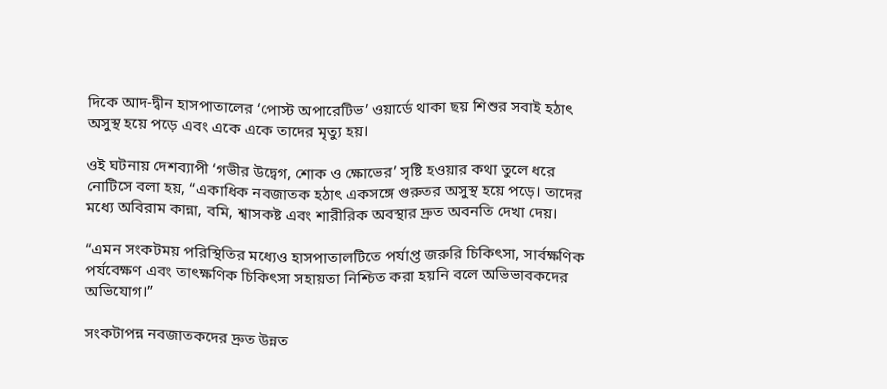দিকে আদ-দ্বীন হাসপাতালের ‘পোস্ট অপারেটিভ’ ওয়ার্ডে থাকা ছয় শিশুর সবাই হঠাৎ অসুস্থ হয়ে পড়ে এবং একে একে তাদের মৃত্যু হয়।

ওই ঘটনায় দেশব্যাপী ‘গভীর উদ্বেগ, শোক ও ক্ষোভের’ সৃষ্টি হওয়ার কথা তুলে ধরে নোটিসে বলা হয়, “একাধিক নবজাতক হঠাৎ একসঙ্গে গুরুতর অসুস্থ হয়ে পড়ে। তাদের মধ্যে অবিরাম কান্না, বমি, শ্বাসকষ্ট এবং শারীরিক অবস্থার দ্রুত অবনতি দেখা দেয়।

“এমন সংকটময় পরিস্থিতির মধ্যেও হাসপাতালটিতে পর্যাপ্ত জরুরি চিকিৎসা, সার্বক্ষণিক পর্যবেক্ষণ এবং তাৎক্ষণিক চিকিৎসা সহায়তা নিশ্চিত করা হয়নি বলে অভিভাবকদের অভিযোগ।”

সংকটাপন্ন নবজাতকদের দ্রুত উন্নত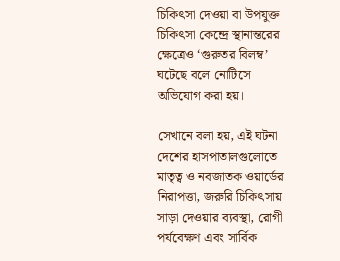চিকিৎসা দেওয়া বা উপযুক্ত চিকিৎসা কেন্দ্রে স্থানান্তরের ক্ষেত্রেও ‘গুরুতর বিলম্ব’ ঘটেছে বলে নোটিসে অভিযোগ করা হয়।

সেখানে বলা হয়, এই ঘটনা দেশের হাসপাতালগুলোতে মাতৃত্ব ও নবজাতক ওয়ার্ডের নিরাপত্তা, জরুরি চিকিৎসায় সাড়া দেওয়ার ব্যবস্থা, রোগী পর্যবেক্ষণ এবং সার্বিক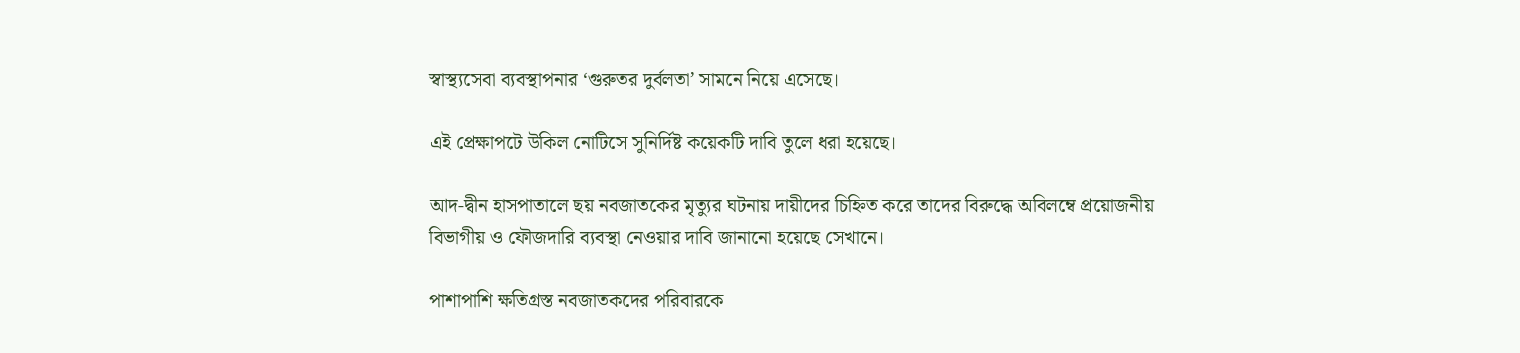স্বাস্থ্যসেবা ব্যবস্থাপনার ‘গুরুতর দুর্বলতা’ সামনে নিয়ে এসেছে।

এই প্রেক্ষাপটে উকিল নোটিসে সুনির্দিষ্ট কয়েকটি দাবি তুলে ধরা হয়েছে।

আদ-দ্বীন হাসপাতালে ছয় নবজাতকের মৃত্যুর ঘটনায় দায়ীদের চিহ্নিত করে তাদের বিরুদ্ধে অবিলম্বে প্রয়োজনীয় বিভাগীয় ও ফৌজদারি ব্যবস্থা নেওয়ার দাবি জানানো হয়েছে সেখানে।

পাশাপাশি ক্ষতিগ্রস্ত নবজাতকদের পরিবারকে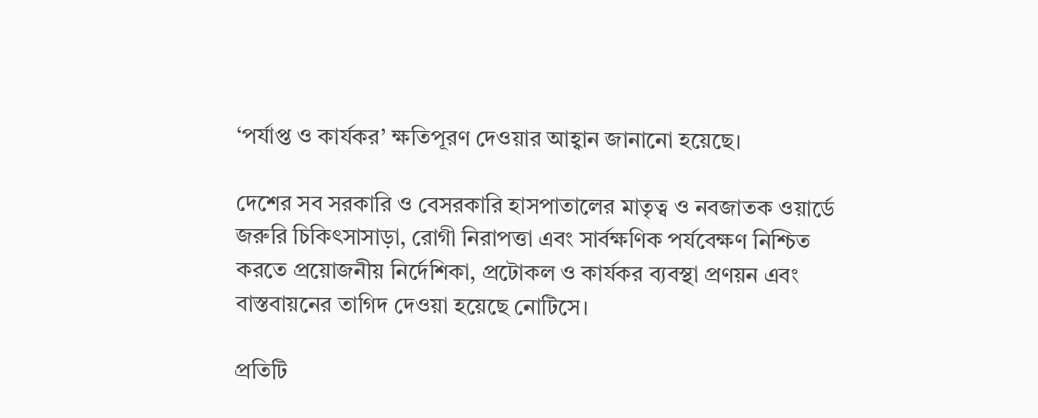‘পর্যাপ্ত ও কার্যকর’ ক্ষতিপূরণ দেওয়ার আহ্বান জানানো হয়েছে।

দেশের সব সরকারি ও বেসরকারি হাসপাতালের মাতৃত্ব ও নবজাতক ওয়ার্ডে জরুরি চিকিৎসাসাড়া, রোগী নিরাপত্তা এবং সার্বক্ষণিক পর্যবেক্ষণ নিশ্চিত করতে প্রয়োজনীয় নির্দেশিকা, প্রটোকল ও কার্যকর ব্যবস্থা প্রণয়ন এবং বাস্তবায়নের তাগিদ দেওয়া হয়েছে নোটিসে।

প্রতিটি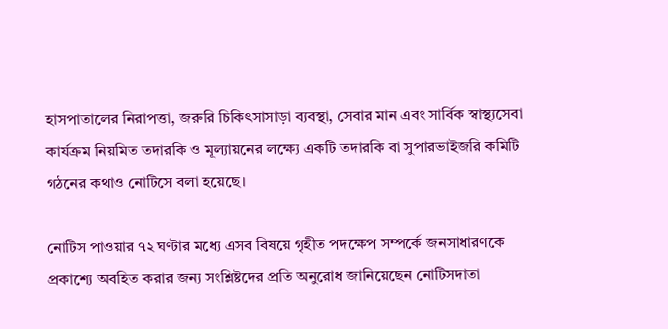হাসপাতালের নিরাপত্তা, জরুরি চিকিৎসাসাড়া ব্যবস্থা, সেবার মান এবং সার্বিক স্বাস্থ্যসেবা কার্যক্রম নিয়মিত তদারকি ও মূল্যায়নের লক্ষ্যে একটি তদারকি বা সুপারভাইজরি কমিটি গঠনের কথাও নোটিসে বলা হয়েছে।

নোটিস পাওয়ার ৭২ ঘণ্টার মধ্যে এসব বিষয়ে গৃহীত পদক্ষেপ সম্পর্কে জনসাধারণকে প্রকাশ্যে অবহিত করার জন্য সংশ্লিষ্টদের প্রতি অনুরোধ জানিয়েছেন নোটিসদাতা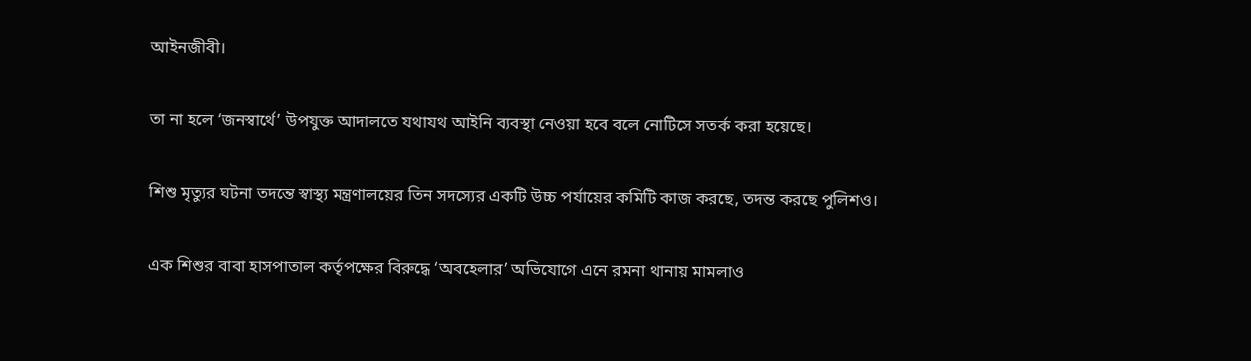আইনজীবী।

তা না হলে ‘জনস্বার্থে’ উপযুক্ত আদালতে যথাযথ আইনি ব্যবস্থা নেওয়া হবে বলে নোটিসে সতর্ক করা হয়েছে।

শিশু মৃত্যুর ঘটনা তদন্তে স্বাস্থ্য মন্ত্রণালয়ের তিন সদস্যের একটি উচ্চ পর্যায়ের কমিটি কাজ করছে, তদন্ত করছে পুলিশও।

এক শিশুর বাবা হাসপাতাল কর্তৃপক্ষের বিরুদ্ধে ‘অবহেলার’ অভিযোগে এনে রমনা থানায় মামলাও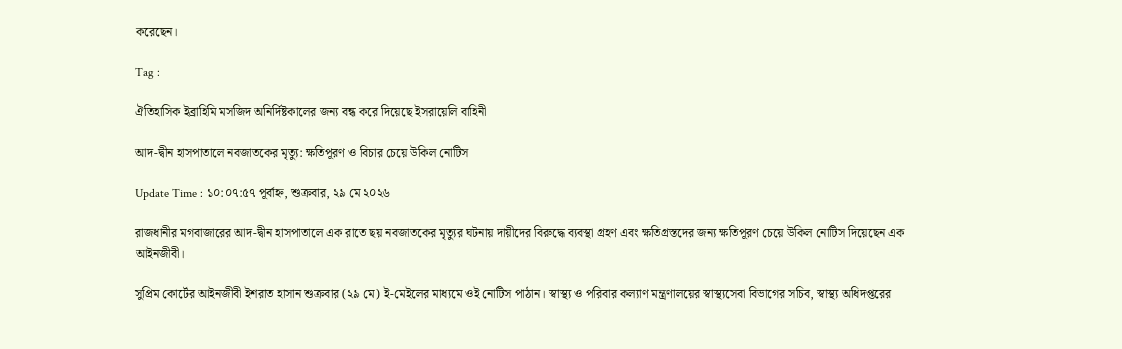করেছেন।

Tag :

ঐতিহাসিক ইব্রাহিমি মসজিদ অনির্দিষ্টকালের জন্য বন্ধ করে দিয়েছে ইসরায়েলি বাহিনী

আদ-দ্বীন হাসপাতালে নবজাতকের মৃত্যু: ক্ষতিপূরণ ও বিচার চেয়ে উকিল নোটিস

Update Time : ১০:০৭:৫৭ পূর্বাহ্ন, শুক্রবার, ২৯ মে ২০২৬

রাজধানীর মগবাজারের আদ-দ্বীন হাসপাতালে এক রাতে ছয় নবজাতকের মৃত্যুর ঘটনায় দায়ীদের বিরুদ্ধে ব্যবস্থা গ্রহণ এবং ক্ষতিগ্রস্তদের জন্য ক্ষতিপূরণ চেয়ে উকিল নোটিস দিয়েছেন এক আইনজীবী।

সুপ্রিম কোর্টের আইনজীবী ইশরাত হাসান শুক্রবার (২৯ মে) ই-মেইলের মাধ্যমে ওই নোটিস পাঠান। স্বাস্থ্য ও পরিবার কল্যাণ মন্ত্রণালয়ের স্বাস্থ্যসেবা বিভাগের সচিব, স্বাস্থ্য অধিদপ্তরের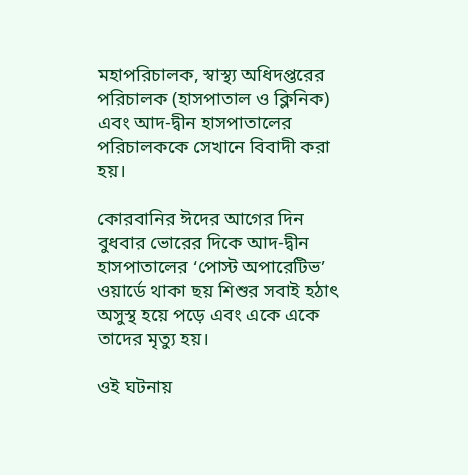মহাপরিচালক, স্বাস্থ্য অধিদপ্তরের পরিচালক (হাসপাতাল ও ক্লিনিক) এবং আদ-দ্বীন হাসপাতালের পরিচালককে সেখানে বিবাদী করা হয়।

কোরবানির ঈদের আগের দিন বুধবার ভোরের দিকে আদ-দ্বীন হাসপাতালের ‘পোস্ট অপারেটিভ’ ওয়ার্ডে থাকা ছয় শিশুর সবাই হঠাৎ অসুস্থ হয়ে পড়ে এবং একে একে তাদের মৃত্যু হয়।

ওই ঘটনায়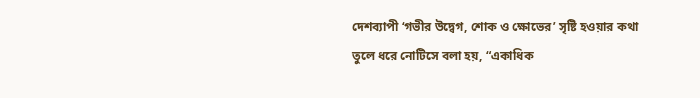দেশব্যাপী ‘গভীর উদ্বেগ, শোক ও ক্ষোভের’ সৃষ্টি হওয়ার কথা তুলে ধরে নোটিসে বলা হয়, “একাধিক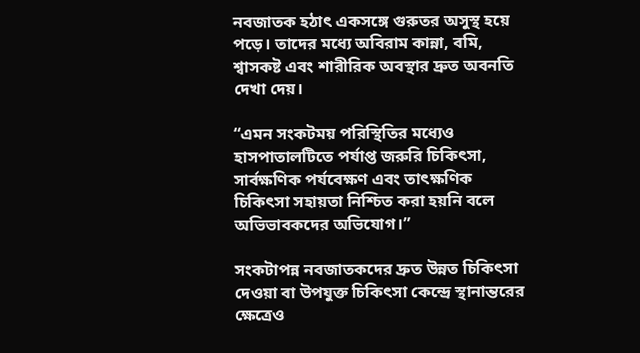নবজাতক হঠাৎ একসঙ্গে গুরুতর অসুস্থ হয়ে পড়ে। তাদের মধ্যে অবিরাম কান্না, বমি, শ্বাসকষ্ট এবং শারীরিক অবস্থার দ্রুত অবনতি দেখা দেয়।

“এমন সংকটময় পরিস্থিতির মধ্যেও হাসপাতালটিতে পর্যাপ্ত জরুরি চিকিৎসা, সার্বক্ষণিক পর্যবেক্ষণ এবং তাৎক্ষণিক চিকিৎসা সহায়তা নিশ্চিত করা হয়নি বলে অভিভাবকদের অভিযোগ।”

সংকটাপন্ন নবজাতকদের দ্রুত উন্নত চিকিৎসা দেওয়া বা উপযুক্ত চিকিৎসা কেন্দ্রে স্থানান্তরের ক্ষেত্রেও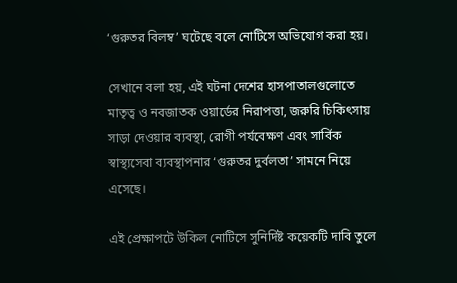‘গুরুতর বিলম্ব’ ঘটেছে বলে নোটিসে অভিযোগ করা হয়।

সেখানে বলা হয়, এই ঘটনা দেশের হাসপাতালগুলোতে মাতৃত্ব ও নবজাতক ওয়ার্ডের নিরাপত্তা, জরুরি চিকিৎসায় সাড়া দেওয়ার ব্যবস্থা, রোগী পর্যবেক্ষণ এবং সার্বিক স্বাস্থ্যসেবা ব্যবস্থাপনার ‘গুরুতর দুর্বলতা’ সামনে নিয়ে এসেছে।

এই প্রেক্ষাপটে উকিল নোটিসে সুনির্দিষ্ট কয়েকটি দাবি তুলে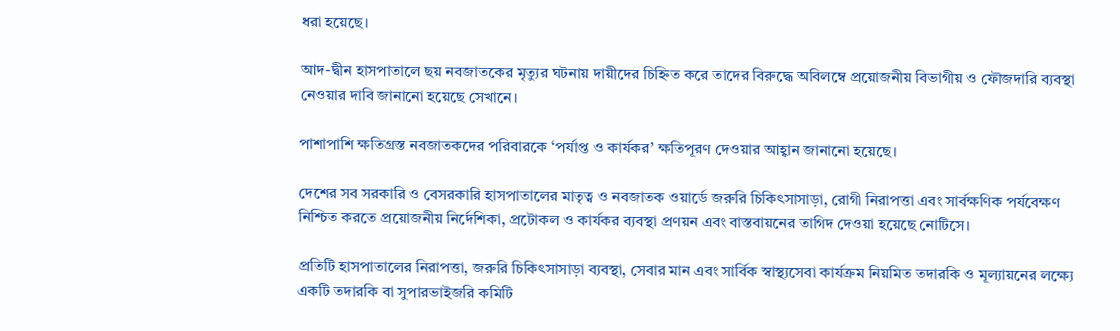ধরা হয়েছে।

আদ-দ্বীন হাসপাতালে ছয় নবজাতকের মৃত্যুর ঘটনায় দায়ীদের চিহ্নিত করে তাদের বিরুদ্ধে অবিলম্বে প্রয়োজনীয় বিভাগীয় ও ফৌজদারি ব্যবস্থা নেওয়ার দাবি জানানো হয়েছে সেখানে।

পাশাপাশি ক্ষতিগ্রস্ত নবজাতকদের পরিবারকে ‘পর্যাপ্ত ও কার্যকর’ ক্ষতিপূরণ দেওয়ার আহ্বান জানানো হয়েছে।

দেশের সব সরকারি ও বেসরকারি হাসপাতালের মাতৃত্ব ও নবজাতক ওয়ার্ডে জরুরি চিকিৎসাসাড়া, রোগী নিরাপত্তা এবং সার্বক্ষণিক পর্যবেক্ষণ নিশ্চিত করতে প্রয়োজনীয় নির্দেশিকা, প্রটোকল ও কার্যকর ব্যবস্থা প্রণয়ন এবং বাস্তবায়নের তাগিদ দেওয়া হয়েছে নোটিসে।

প্রতিটি হাসপাতালের নিরাপত্তা, জরুরি চিকিৎসাসাড়া ব্যবস্থা, সেবার মান এবং সার্বিক স্বাস্থ্যসেবা কার্যক্রম নিয়মিত তদারকি ও মূল্যায়নের লক্ষ্যে একটি তদারকি বা সুপারভাইজরি কমিটি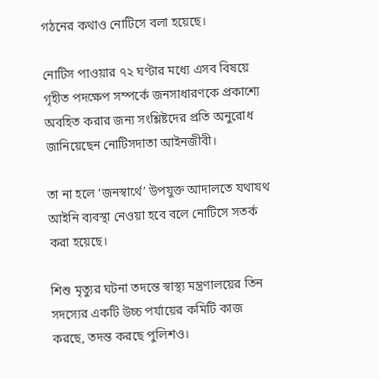গঠনের কথাও নোটিসে বলা হয়েছে।

নোটিস পাওয়ার ৭২ ঘণ্টার মধ্যে এসব বিষয়ে গৃহীত পদক্ষেপ সম্পর্কে জনসাধারণকে প্রকাশ্যে অবহিত করার জন্য সংশ্লিষ্টদের প্রতি অনুরোধ জানিয়েছেন নোটিসদাতা আইনজীবী।

তা না হলে ‘জনস্বার্থে’ উপযুক্ত আদালতে যথাযথ আইনি ব্যবস্থা নেওয়া হবে বলে নোটিসে সতর্ক করা হয়েছে।

শিশু মৃত্যুর ঘটনা তদন্তে স্বাস্থ্য মন্ত্রণালয়ের তিন সদস্যের একটি উচ্চ পর্যায়ের কমিটি কাজ করছে, তদন্ত করছে পুলিশও।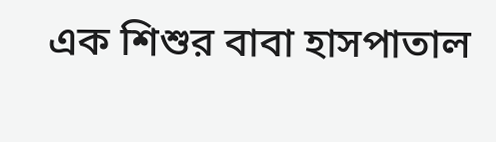এক শিশুর বাবা হাসপাতাল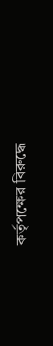কর্তৃপক্ষের বিরুদ্ধে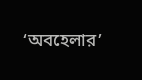‘অবহেলার’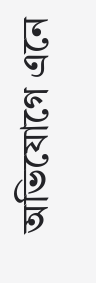অভিযোগে এনে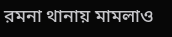রমনা থানায় মামলাও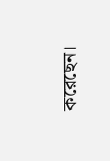করেছেন।